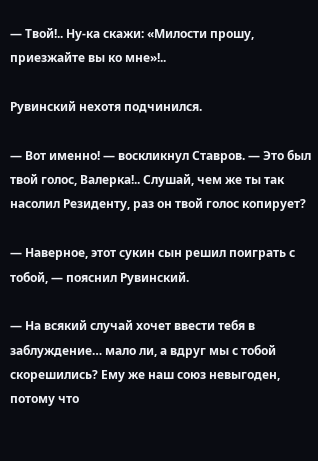— Твой!.. Ну-ка скажи: «Милости прошу, приезжайте вы ко мне»!..

Рувинский нехотя подчинился.

— Вот именно! — воскликнул Ставров. — Это был твой голос, Валерка!.. Слушай, чем же ты так насолил Резиденту, раз он твой голос копирует?

— Наверное, этот сукин сын решил поиграть с тобой, — пояснил Рувинский.

— На всякий случай хочет ввести тебя в заблуждение… мало ли, а вдруг мы с тобой скорешились? Ему же наш союз невыгоден, потому что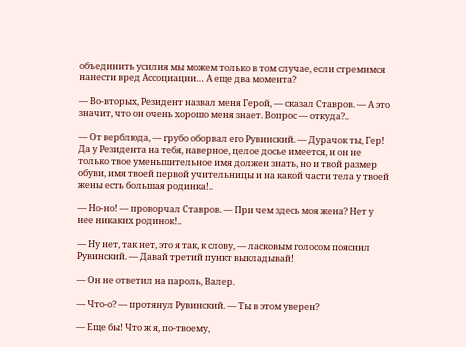объединить усилия мы можем только в том случае, если стремимся нанести вред Ассоциации… А еще два момента?

— Во-вторых, Резидент назвал меня Герой, — сказал Ставров. — А это значит, что он очень хорошо меня знает. Вопрос — откуда?..

— От верблюда, — грубо оборвал его Рувинский. — Дурачок ты, Гер! Да у Резидента на тебя, наверное, целое досье имеется, и он не только твое уменьшительное имя должен знать, но и твой размер обуви, имя твоей первой учительницы и на какой части тела у твоей жены есть большая родинка!..

— Но-но! — проворчал Ставров. — При чем здесь моя жена? Нет у нее никаких родинок!..

— Ну нет, так нет, это я так, к слову, — ласковым голосом пояснил Рувинский. — Давай третий пункт выкладывай!

— Он не ответил на пароль, Валер.

— Что-о? — протянул Рувинский. — Ты в этом уверен?

— Еще бы! Что ж я, по-твоему,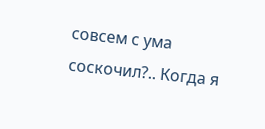совсем с ума соскочил?.. Когда я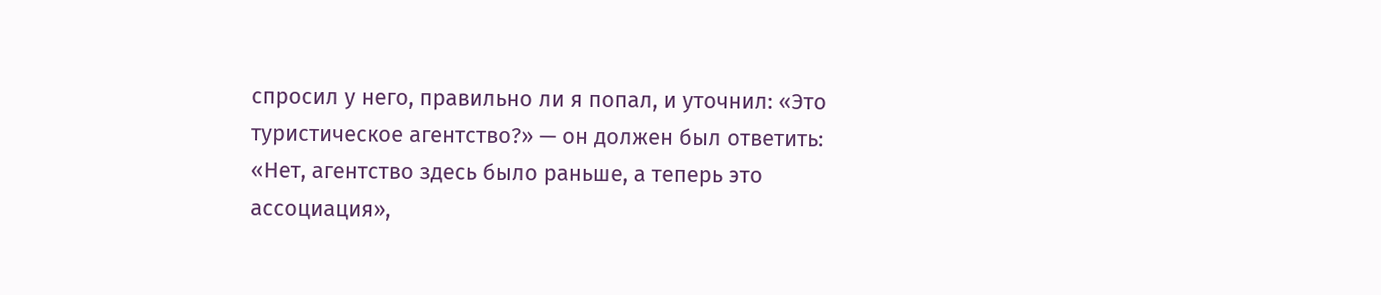спросил у него, правильно ли я попал, и уточнил: «Это туристическое агентство?» — он должен был ответить: «Нет, агентство здесь было раньше, а теперь это ассоциация»,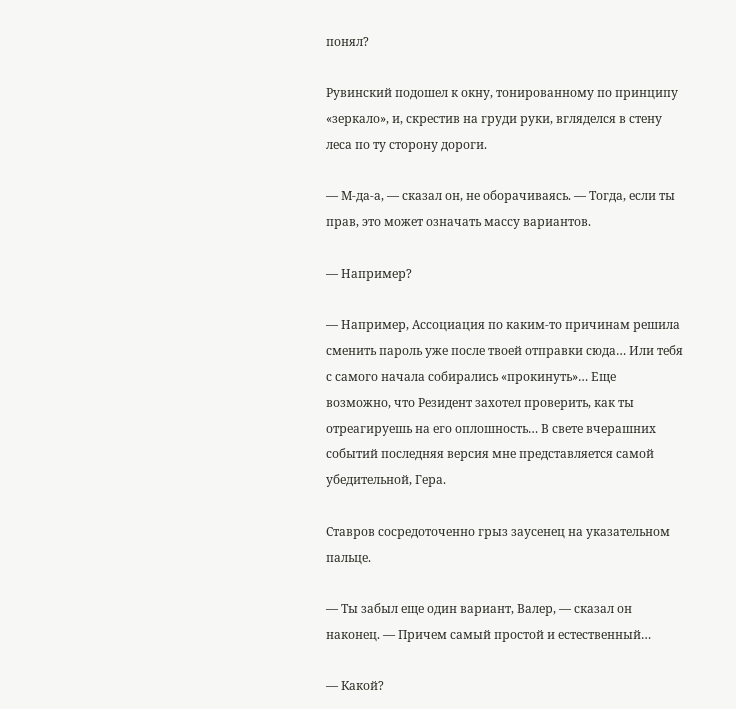понял?

Рувинский подошел к окну, тонированному по принципу «зеркало», и, скрестив на груди руки, вгляделся в стену леса по ту сторону дороги.

— М-да-а, — сказал он, не оборачиваясь. — Тогда, если ты прав, это может означать массу вариантов.

— Например?

— Например, Ассоциация по каким-то причинам решила сменить пароль уже после твоей отправки сюда… Или тебя с самого начала собирались «прокинуть»… Еще возможно, что Резидент захотел проверить, как ты отреагируешь на его оплошность… В свете вчерашних событий последняя версия мне представляется самой убедительной, Гера.

Ставров сосредоточенно грыз заусенец на указательном пальце.

— Ты забыл еще один вариант, Валер, — сказал он наконец. — Причем самый простой и естественный…

— Какой?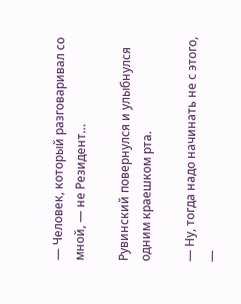— Человек, который разговаривал со мной, — не Резидент…

Рувинский повернулся и улыбнулся одним краешком рта.

— Ну, тогда надо начинать не с этого, —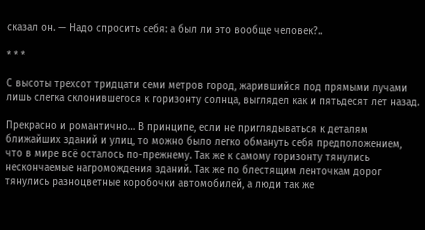сказал он. — Надо спросить себя: а был ли это вообще человек?..

* * *

С высоты трехсот тридцати семи метров город, жарившийся под прямыми лучами лишь слегка склонившегося к горизонту солнца, выглядел как и пятьдесят лет назад.

Прекрасно и романтично… В принципе, если не приглядываться к деталям ближайших зданий и улиц, то можно было легко обмануть себя предположением, что в мире всё осталось по-прежнему. Так же к самому горизонту тянулись нескончаемые нагромождения зданий. Так же по блестящим ленточкам дорог тянулись разноцветные коробочки автомобилей, а люди так же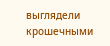выглядели крошечными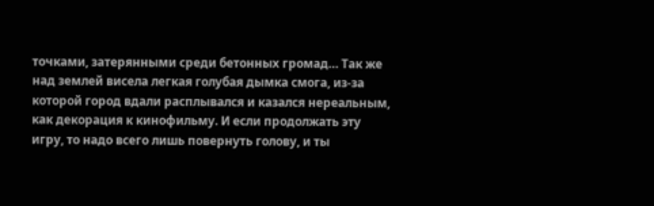точками, затерянными среди бетонных громад… Так же над землей висела легкая голубая дымка смога, из-за которой город вдали расплывался и казался нереальным, как декорация к кинофильму. И если продолжать эту игру, то надо всего лишь повернуть голову, и ты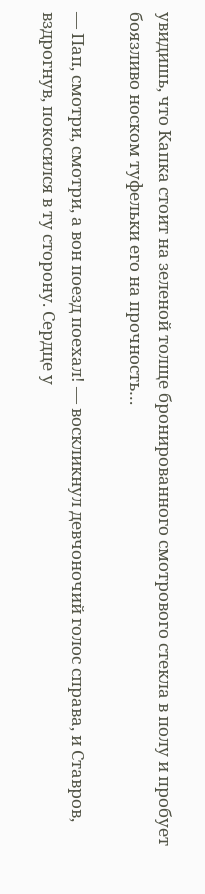увидишь, что Капка стоит на зеленой толще бронированного смотрового стекла в полу и пробует боязливо носком туфельки его на прочность…

— Пап, смотри, смотри, а вон поезд поехал! — воскликнул девчоночий голос справа, и Ставров, вздрогнув, покосился в ту сторону. Сердце у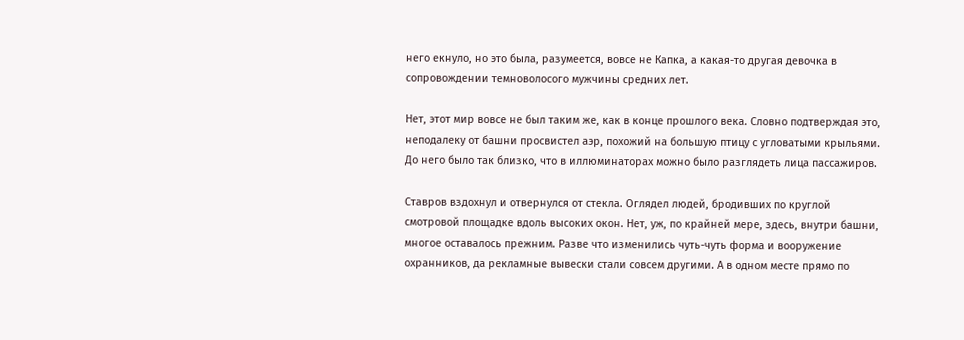него екнуло, но это была, разумеется, вовсе не Капка, а какая-то другая девочка в сопровождении темноволосого мужчины средних лет.

Нет, этот мир вовсе не был таким же, как в конце прошлого века. Словно подтверждая это, неподалеку от башни просвистел аэр, похожий на большую птицу с угловатыми крыльями. До него было так близко, что в иллюминаторах можно было разглядеть лица пассажиров.

Ставров вздохнул и отвернулся от стекла. Оглядел людей, бродивших по круглой смотровой площадке вдоль высоких окон. Нет, уж, по крайней мере, здесь, внутри башни, многое оставалось прежним. Разве что изменились чуть-чуть форма и вооружение охранников, да рекламные вывески стали совсем другими. А в одном месте прямо по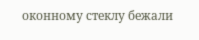оконному стеклу бежали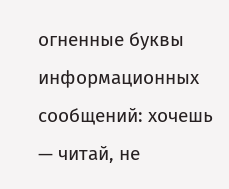огненные буквы информационных сообщений: хочешь — читай, не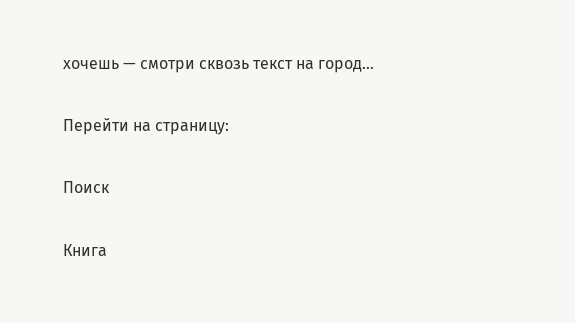хочешь — смотри сквозь текст на город…

Перейти на страницу:

Поиск

Книга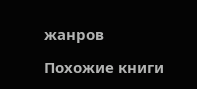жанров

Похожие книги